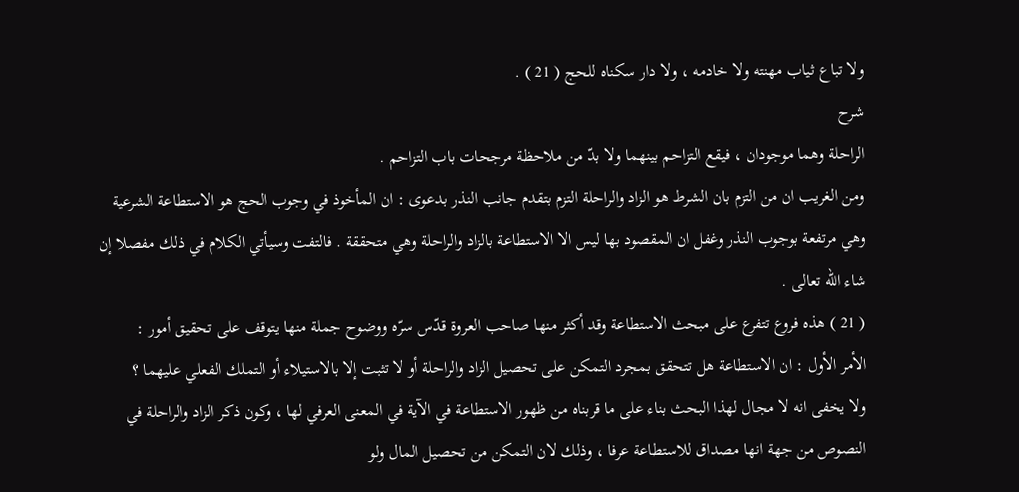ولا تباع ثياب مهنته ولا خادمه ، ولا دار سكناه للحج ( 21 ) .
شرح
الراحلة وهما موجودان ، فيقع التزاحم بينهما ولا بدّ من ملاحظة مرجحات باب التزاحم .
ومن الغريب ان من التزم بان الشرط هو الزاد والراحلة التزم بتقدم جانب النذر بدعوى : ان المأخوذ في وجوب الحج هو الاستطاعة الشرعية وهي مرتفعة بوجوب النذر وغفل ان المقصود بها ليس الا الاستطاعة بالزاد والراحلة وهي متحققة . فالتفت وسيأتي الكلام في ذلك مفصلا إن شاء اللّه تعالى .
( 21 ) هذه فروع تتفرع على مبحث الاستطاعة وقد أكثر منها صاحب العروة قدّس سرّه ووضوح جملة منها يتوقف على تحقيق أمور :
الأمر الأول : ان الاستطاعة هل تتحقق بمجرد التمكن على تحصيل الزاد والراحلة أو لا تثبت إلا بالاستيلاء أو التملك الفعلي عليهما ؟
ولا يخفى انه لا مجال لهذا البحث بناء على ما قربناه من ظهور الاستطاعة في الآية في المعنى العرفي لها ، وكون ذكر الزاد والراحلة في النصوص من جهة انها مصداق للاستطاعة عرفا ، وذلك لان التمكن من تحصيل المال ولو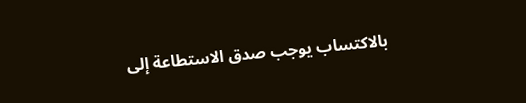بالاكتساب يوجب صدق الاستطاعة إلى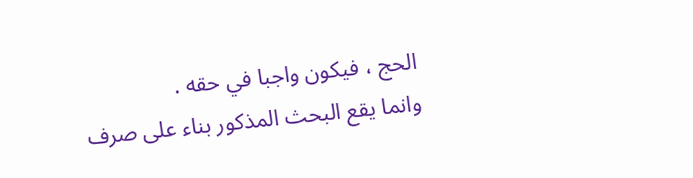الحج ، فيكون واجبا في حقه .
وانما يقع البحث المذكور بناء على صرف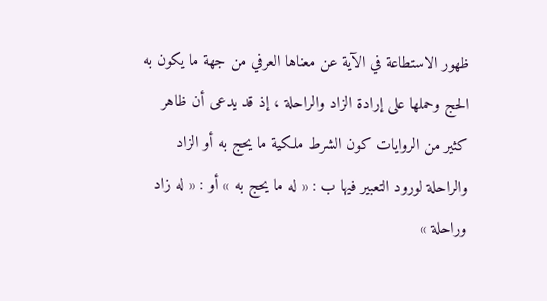ظهور الاستطاعة في الآية عن معناها العرفي من جهة ما يكون به الحج وحملها على إرادة الزاد والراحلة ، إذ قد يدعى أن ظاهر كثير من الروايات كون الشرط ملكية ما يحج به أو الزاد والراحلة لورود التعبير فيها ب : « له ما يحج به » أو : « له زاد وراحلة »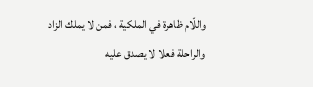واللّام ظاهرة في الملكية ، فمن لا يملك الزاد والراحلة فعلا لا يصدق عليه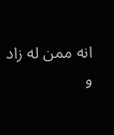انه ممن له زاد
و